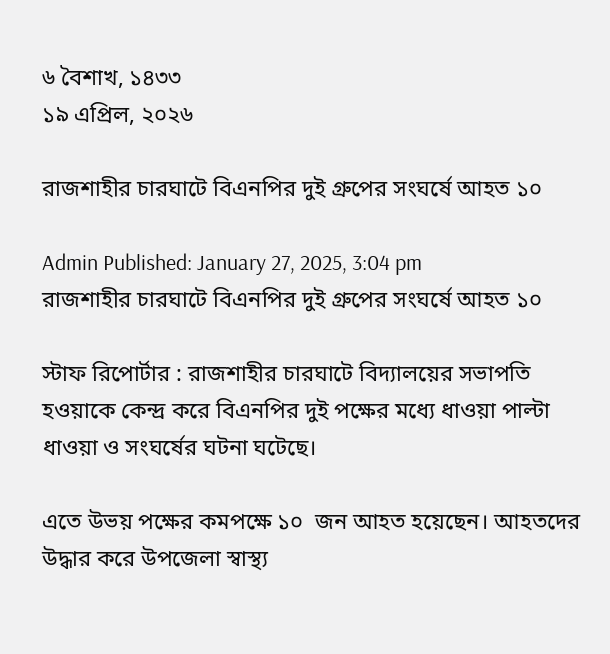৬ বৈশাখ, ১৪৩৩
১৯ এপ্রিল, ২০২৬

রাজশাহীর চারঘাটে বিএনপির দুই গ্রুপের সংঘর্ষে আহত ১০

Admin Published: January 27, 2025, 3:04 pm
রাজশাহীর চারঘাটে বিএনপির দুই গ্রুপের সংঘর্ষে আহত ১০

স্টাফ রিপোর্টার : রাজশাহীর চারঘাটে বিদ্যালয়ের সভাপতি হওয়াকে কেন্দ্র করে বিএনপির দুই পক্ষের মধ্যে ধাওয়া পাল্টা ধাওয়া ও সংঘর্ষের ঘটনা ঘটেছে।

এতে উভয় পক্ষের কমপক্ষে ১০  জন আহত হয়েছেন। আহতদের উদ্ধার করে উপজেলা স্বাস্থ্য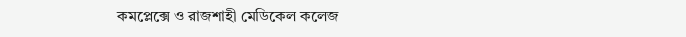কমপ্লেক্সে ও রাজশাহী মেডিকেল কলেজ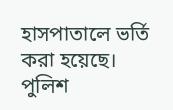হাসপাতালে ভর্তি করা হয়েছে। পুলিশ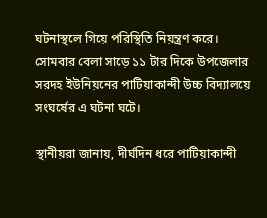ঘটনাস্থলে গিয়ে পরিস্থিতি নিয়ন্ত্রণ করে। সোমবার বেলা সাড়ে ১১ টার দিকে উপজেলার সরদহ ইউনিয়নের পাটিয়াকান্দী উচ্চ বিদ্যালয়ে সংঘর্ষের এ ঘটনা ঘটে।

স্থানীয়রা জানায়, দীর্ঘদিন ধরে পাটিয়াকান্দী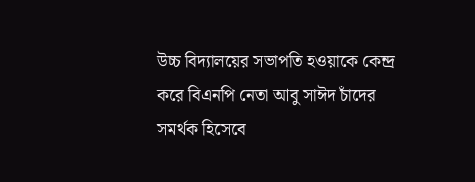উচ্চ বিদ্যালয়ের সভাপতি হওয়াকে কেন্দ্র করে বিএনপি নেতা আবু সাঈদ চাঁদের সমর্থক হিসেবে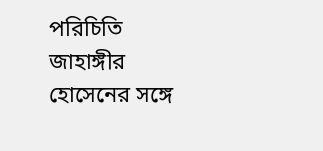পরিচিতি জাহাঙ্গীর হোসেনের সঙ্গে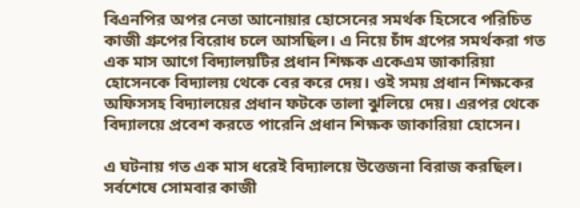বিএনপির অপর নেতা আনোয়ার হোসেনের সমর্থক হিসেবে পরিচিত কাজী গ্রুপের বিরোধ চলে আসছিল। এ নিয়ে চাঁদ গ্রপের সমর্থকরা গত এক মাস আগে বিদ্যালয়টির প্রধান শিক্ষক একেএম জাকারিয়া হোসেনকে বিদ্যালয় থেকে বের করে দেয়। ওই সময় প্রধান শিক্ষকের অফিসসহ বিদ্যালয়ের প্রধান ফটকে তালা ঝুলিয়ে দেয়। এরপর থেকে বিদ্যালয়ে প্রবেশ করতে পারেনি প্রধান শিক্ষক জাকারিয়া হোসেন।

এ ঘটনায় গত এক মাস ধরেই বিদ্যালয়ে উত্তেজনা বিরাজ করছিল। সর্বশেষে সোমবার কাজী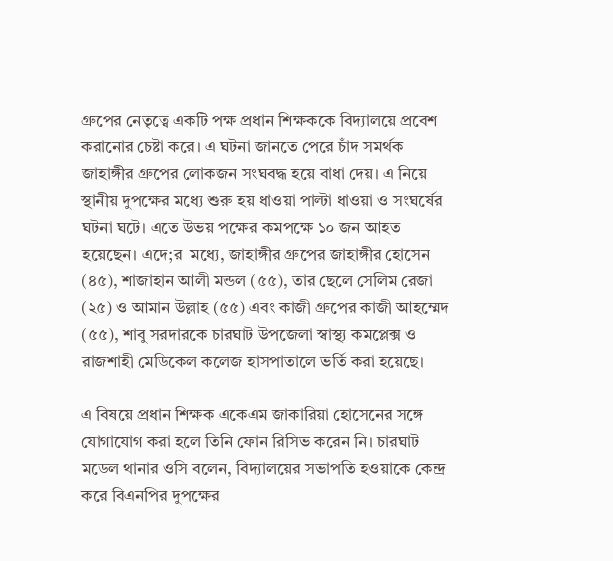গ্রুপের নেতৃত্বে একটি পক্ষ প্রধান শিক্ষককে বিদ্যালয়ে প্রবেশ করানোর চেষ্টা করে। এ ঘটনা জানতে পেরে চাঁদ সমর্থক জাহাঙ্গীর গ্রুপের লোকজন সংঘবদ্ধ হয়ে বাধা দেয়। এ নিয়ে স্থানীয় দুপক্ষের মধ্যে শুরু হয় ধাওয়া পাল্টা ধাওয়া ও সংঘর্ষের ঘটনা ঘটে। এতে উভয় পক্ষের কমপক্ষে ১০ জন আহত হয়েছেন। এদে;র  মধ্যে, জাহাঙ্গীর গ্রুপের জাহাঙ্গীর হোসেন (৪৫), শাজাহান আলী মন্ডল (৫৫), তার ছেলে সেলিম রেজা (২৫) ও আমান উল্লাহ (৫৫) এবং কাজী গ্রুপের কাজী আহম্মেদ (৫৫), শাবু সরদারকে চারঘাট উপজেলা স্বাস্থ্য কমপ্লেক্স ও রাজশাহী মেডিকেল কলেজ হাসপাতালে ভর্তি করা হয়েছে।

এ বিষয়ে প্রধান শিক্ষক একেএম জাকারিয়া হোসেনের সঙ্গে যোগাযোগ করা হলে তিনি ফোন রিসিভ করেন নি। চারঘাট মডেল থানার ওসি বলেন, বিদ্যালয়ের সভাপতি হওয়াকে কেন্দ্র করে বিএনপির দুপক্ষের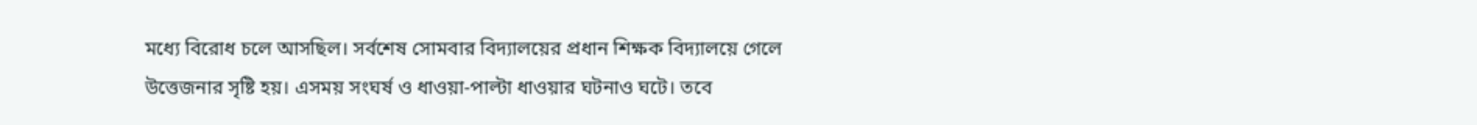মধ্যে বিরোধ চলে আসছিল। সর্বশেষ সোমবার বিদ্যালয়ের প্রধান শিক্ষক বিদ্যালয়ে গেলে উত্তেজনার সৃষ্টি হয়। এসময় সংঘর্ষ ও ধাওয়া-পাল্টা ধাওয়ার ঘটনাও ঘটে। তবে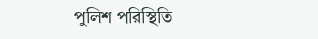পুলিশ পরিস্থিতি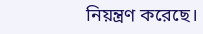নিয়ন্ত্রণ করেছে।